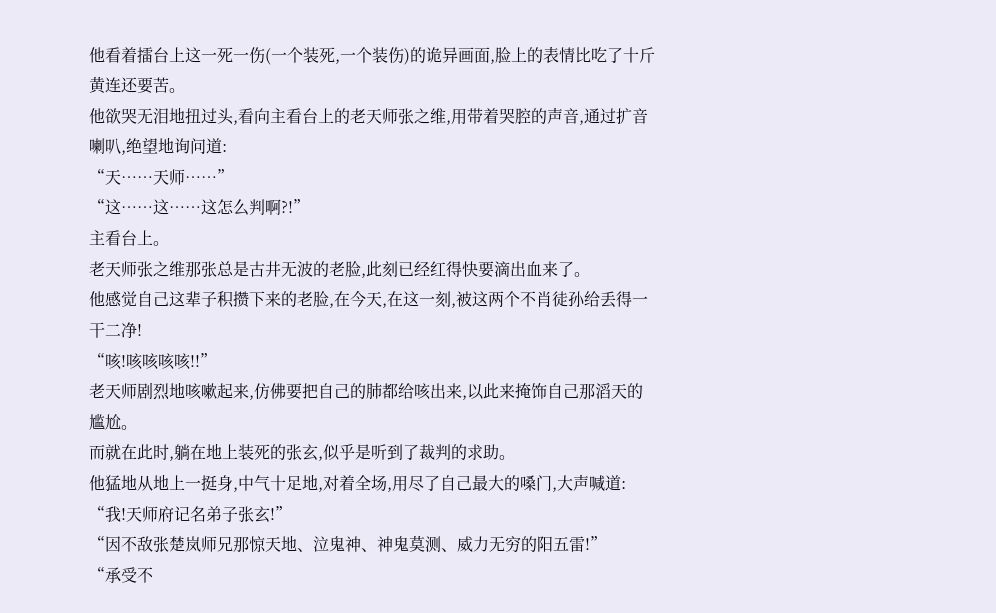他看着擂台上这一死一伤(一个装死,一个装伤)的诡异画面,脸上的表情比吃了十斤黄连还要苦。
他欲哭无泪地扭过头,看向主看台上的老天师张之维,用带着哭腔的声音,通过扩音喇叭,绝望地询问道:
“天……天师……”
“这……这……这怎么判啊?!”
主看台上。
老天师张之维那张总是古井无波的老脸,此刻已经红得快要滴出血来了。
他感觉自己这辈子积攒下来的老脸,在今天,在这一刻,被这两个不肖徒孙给丢得一干二净!
“咳!咳咳咳咳!!”
老天师剧烈地咳嗽起来,仿佛要把自己的肺都给咳出来,以此来掩饰自己那滔天的尴尬。
而就在此时,躺在地上装死的张玄,似乎是听到了裁判的求助。
他猛地从地上一挺身,中气十足地,对着全场,用尽了自己最大的嗓门,大声喊道:
“我!天师府记名弟子张玄!”
“因不敌张楚岚师兄那惊天地、泣鬼神、神鬼莫测、威力无穷的阳五雷!”
“承受不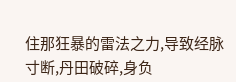住那狂暴的雷法之力,导致经脉寸断,丹田破碎,身负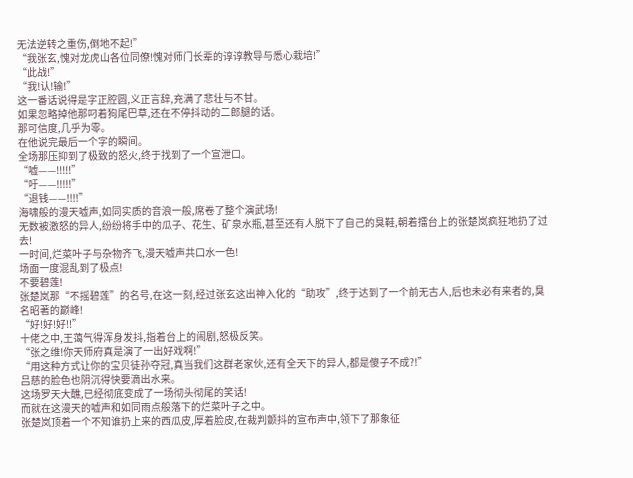无法逆转之重伤,倒地不起!”
“我张玄,愧对龙虎山各位同僚!愧对师门长辈的谆谆教导与悉心栽培!”
“此战!”
“我!认!输!”
这一番话说得是字正腔圆,义正言辞,充满了悲壮与不甘。
如果忽略掉他那叼着狗尾巴草,还在不停抖动的二郎腿的话。
那可信度,几乎为零。
在他说完最后一个字的瞬间。
全场那压抑到了极致的怒火,终于找到了一个宣泄口。
“嘘——!!!!!”
“吁——!!!!!”
“退钱——!!!!”
海啸般的漫天嘘声,如同实质的音浪一般,席卷了整个演武场!
无数被激怒的异人,纷纷将手中的瓜子、花生、矿泉水瓶,甚至还有人脱下了自己的臭鞋,朝着擂台上的张楚岚疯狂地扔了过去!
一时间,烂菜叶子与杂物齐飞,漫天嘘声共口水一色!
场面一度混乱到了极点!
不要碧莲!
张楚岚那“不摇碧莲”的名号,在这一刻,经过张玄这出神入化的“助攻”,终于达到了一个前无古人,后也未必有来者的,臭名昭著的巅峰!
“好!好!好!!”
十佬之中,王蔼气得浑身发抖,指着台上的闹剧,怒极反笑。
“张之维!你天师府真是演了一出好戏啊!”
“用这种方式让你的宝贝徒孙夺冠,真当我们这群老家伙,还有全天下的异人,都是傻子不成?!”
吕慈的脸色也阴沉得快要滴出水来。
这场罗天大醮,已经彻底变成了一场彻头彻尾的笑话!
而就在这漫天的嘘声和如同雨点般落下的烂菜叶子之中。
张楚岚顶着一个不知谁扔上来的西瓜皮,厚着脸皮,在裁判颤抖的宣布声中,领下了那象征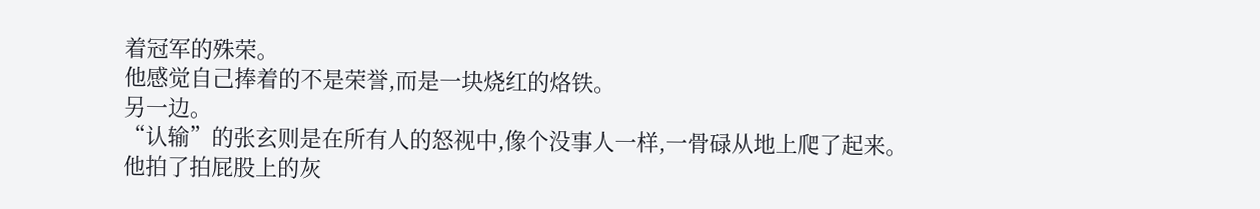着冠军的殊荣。
他感觉自己捧着的不是荣誉,而是一块烧红的烙铁。
另一边。
“认输”的张玄则是在所有人的怒视中,像个没事人一样,一骨碌从地上爬了起来。
他拍了拍屁股上的灰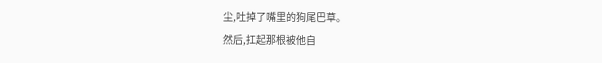尘,吐掉了嘴里的狗尾巴草。
然后,扛起那根被他自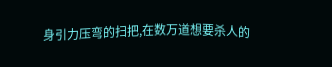身引力压弯的扫把,在数万道想要杀人的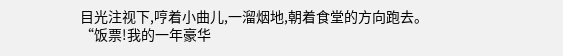目光注视下,哼着小曲儿,一溜烟地,朝着食堂的方向跑去。
“饭票!我的一年豪华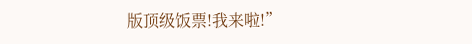版顶级饭票!我来啦!”